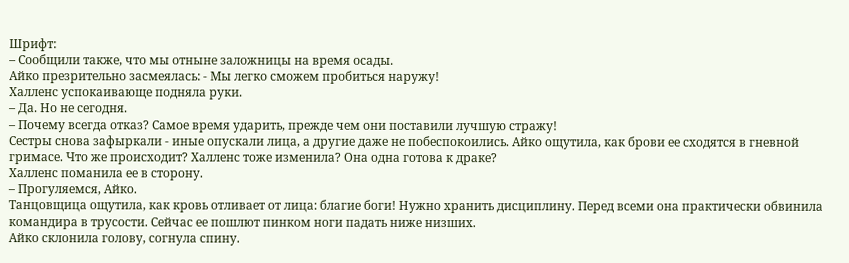Шрифт:
– Сообщили также, что мы отныне заложницы на время осады.
Айко презрительно засмеялась: - Мы легко сможем пробиться наружу!
Халленс успокаивающе подняла руки.
– Да. Но не сегодня.
– Почему всегда отказ? Самое время ударить, прежде чем они поставили лучшую стражу!
Сестры снова зафыркали - иные опускали лица, а другие даже не побеспокоились. Айко ощутила, как брови ее сходятся в гневной гримасе. Что же происходит? Халленс тоже изменила? Она одна готова к драке?
Халленс поманила ее в сторону.
– Прогуляемся, Айко.
Танцовщица ощутила, как кровь отливает от лица: благие боги! Нужно хранить дисциплину. Перед всеми она практически обвинила командира в трусости. Сейчас ее пошлют пинком ноги падать ниже низших.
Айко склонила голову, согнула спину.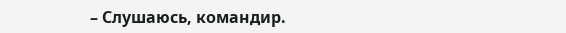– Слушаюсь, командир.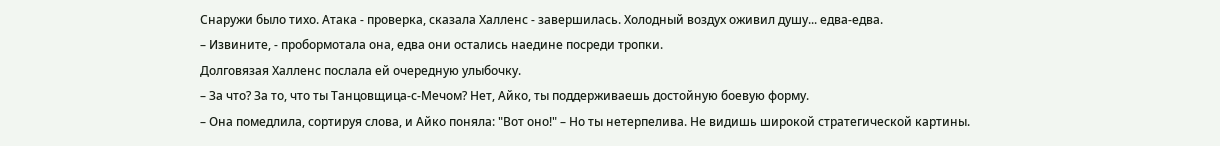Снаружи было тихо. Атака - проверка, сказала Халленс - завершилась. Холодный воздух оживил душу... едва-едва.
– Извините, - пробормотала она, едва они остались наедине посреди тропки.
Долговязая Халленс послала ей очередную улыбочку.
– За что? За то, что ты Танцовщица-с-Мечом? Нет, Айко, ты поддерживаешь достойную боевую форму.
– Она помедлила, сортируя слова, и Айко поняла: "Вот оно!" – Но ты нетерпелива. Не видишь широкой стратегической картины.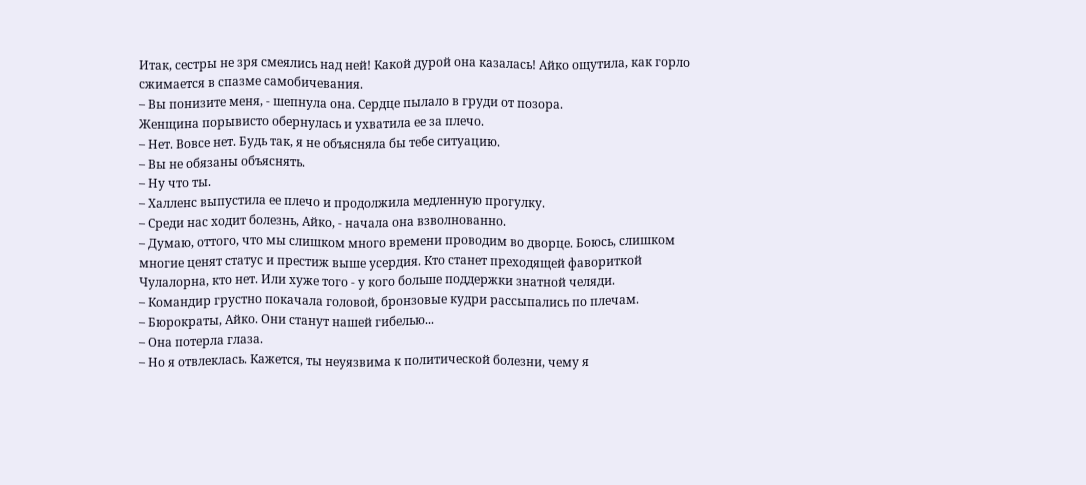Итак, сестры не зря смеялись над ней! Какой дурой она казалась! Айко ощутила, как горло сжимается в спазме самобичевания.
– Вы понизите меня, - шепнула она. Сердце пылало в груди от позора.
Женщина порывисто обернулась и ухватила ее за плечо.
– Нет. Вовсе нет. Будь так, я не объясняла бы тебе ситуацию.
– Вы не обязаны объяснять.
– Ну что ты.
– Халленс выпустила ее плечо и продолжила медленную прогулку.
– Среди нас ходит болезнь, Айко, - начала она взволнованно.
– Думаю, оттого, что мы слишком много времени проводим во дворце. Боюсь, слишком многие ценят статус и престиж выше усердия. Кто станет преходящей фавориткой Чулалорна, кто нет. Или хуже того - у кого больше поддержки знатной челяди.
– Командир грустно покачала головой, бронзовые кудри рассыпались по плечам.
– Бюрократы, Айко. Они станут нашей гибелью...
– Она потерла глаза.
– Но я отвлеклась. Кажется, ты неуязвима к политической болезни, чему я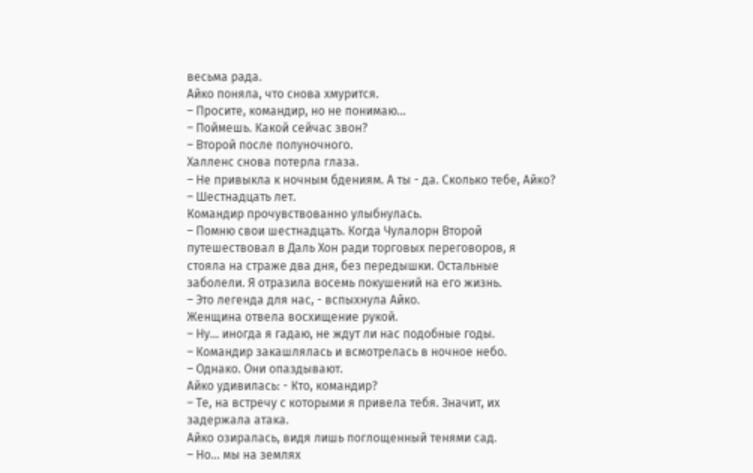весьма рада.
Айко поняла, что снова хмурится.
– Просите, командир, но не понимаю...
– Поймешь. Какой сейчас звон?
– Второй после полуночного.
Халленс снова потерла глаза.
– Не привыкла к ночным бдениям. А ты - да. Сколько тебе, Айко?
– Шестнадцать лет.
Командир прочувствованно улыбнулась.
– Помню свои шестнадцать. Когда Чулалорн Второй путешествовал в Даль Хон ради торговых переговоров, я стояла на страже два дня, без передышки. Остальные заболели. Я отразила восемь покушений на его жизнь.
– Это легенда для нас, - вспыхнула Айко.
Женщина отвела восхищение рукой.
– Ну... иногда я гадаю, не ждут ли нас подобные годы.
– Командир закашлялась и всмотрелась в ночное небо.
– Однако. Они опаздывают.
Айко удивилась: - Кто, командир?
– Те, на встречу с которыми я привела тебя. Значит, их задержала атака.
Айко озиралась, видя лишь поглощенный тенями сад.
– Но... мы на землях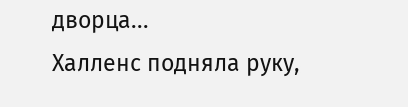дворца...
Халленс подняла руку,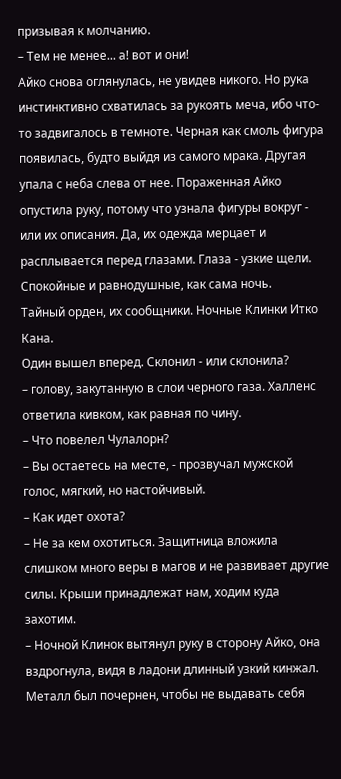призывая к молчанию.
– Тем не менее... а! вот и они!
Айко снова оглянулась, не увидев никого. Но рука инстинктивно схватилась за рукоять меча, ибо что-то задвигалось в темноте. Черная как смоль фигура появилась, будто выйдя из самого мрака. Другая упала с неба слева от нее. Пораженная Айко опустила руку, потому что узнала фигуры вокруг - или их описания. Да, их одежда мерцает и расплывается перед глазами. Глаза - узкие щели. Спокойные и равнодушные, как сама ночь.
Тайный орден, их сообщники. Ночные Клинки Итко Кана.
Один вышел вперед. Склонил - или склонила?
– голову, закутанную в слои черного газа. Халленс ответила кивком, как равная по чину.
– Что повелел Чулалорн?
– Вы остаетесь на месте, - прозвучал мужской голос, мягкий, но настойчивый.
– Как идет охота?
– Не за кем охотиться. Защитница вложила слишком много веры в магов и не развивает другие силы. Крыши принадлежат нам, ходим куда захотим.
– Ночной Клинок вытянул руку в сторону Айко, она вздрогнула, видя в ладони длинный узкий кинжал. Металл был почернен, чтобы не выдавать себя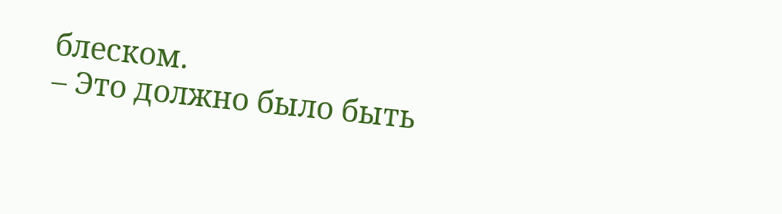блеском.
– Это должно было быть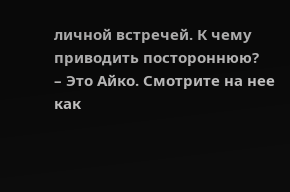личной встречей. К чему приводить постороннюю?
– Это Айко. Смотрите на нее как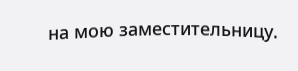на мою заместительницу.